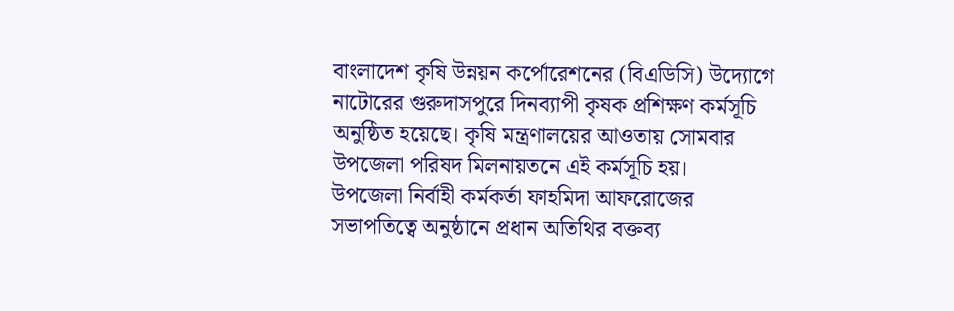বাংলাদেশ কৃষি উন্নয়ন কর্পোরেশনের (বিএডিসি) উদ্যোগে নাটোরের গুরুদাসপুরে দিনব্যাপী কৃষক প্রশিক্ষণ কর্মসূচি অনুষ্ঠিত হয়েছে। কৃষি মন্ত্রণালয়ের আওতায় সোমবার উপজেলা পরিষদ মিলনায়তনে এই কর্মসূচি হয়।
উপজেলা নির্বাহী কর্মকর্তা ফাহমিদা আফরোজের সভাপতিত্বে অনুষ্ঠানে প্রধান অতিথির বক্তব্য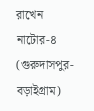রাখেন নাটোর-৪ (গুরুদাসপুর-বড়াইগ্রাম)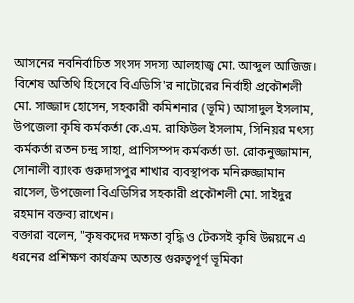আসনের নবনির্বাচিত সংসদ সদস্য আলহাজ্ব মো. আব্দুল আজিজ। বিশেষ অতিথি হিসেবে বিএডিসি'র নাটোরের নির্বাহী প্রকৌশলী মো. সাজ্জাদ হোসেন, সহকারী কমিশনার (ভূমি) আসাদুল ইসলাম, উপজেলা কৃষি কর্মকর্তা কে.এম. রাফিউল ইসলাম, সিনিয়র মৎস্য কর্মকর্তা রতন চন্দ্র সাহা, প্রাণিসম্পদ কর্মকর্তা ডা. রোকনুজ্জামান, সোনালী ব্যাংক গুরুদাসপুর শাখার ব্যবস্থাপক মনিরুজ্জামান রাসেল, উপজেলা বিএডিসির সহকারী প্রকৌশলী মো. সাইদুর রহমান বক্তব্য রাখেন।
বক্তারা বলেন, "কৃষকদের দক্ষতা বৃদ্ধি ও টেকসই কৃষি উন্নয়নে এ ধরনের প্রশিক্ষণ কার্যক্রম অত্যন্ত গুরুত্বপূর্ণ ভূমিকা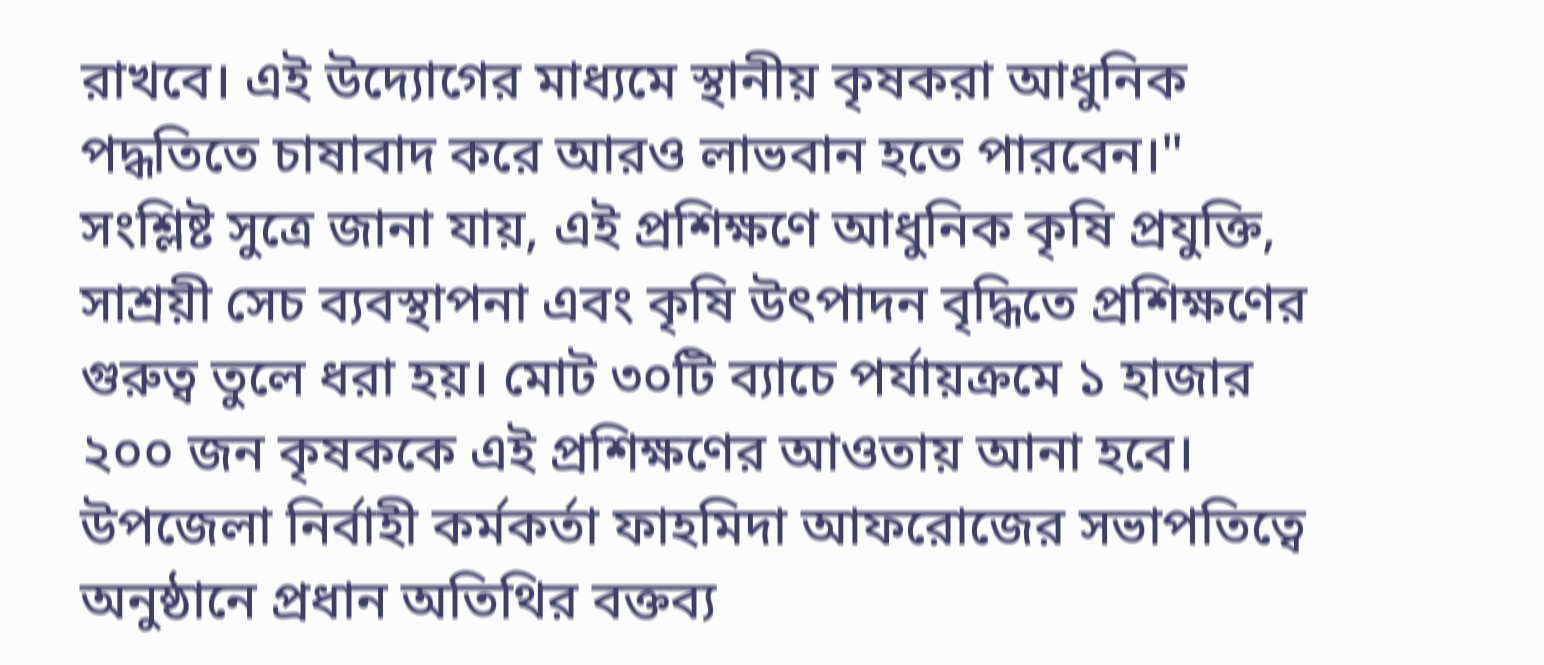রাখবে। এই উদ্যোগের মাধ্যমে স্থানীয় কৃষকরা আধুনিক পদ্ধতিতে চাষাবাদ করে আরও লাভবান হতে পারবেন।"
সংশ্লিষ্ট সুত্রে জানা যায়, এই প্রশিক্ষণে আধুনিক কৃষি প্রযুক্তি, সাশ্রয়ী সেচ ব্যবস্থাপনা এবং কৃষি উৎপাদন বৃদ্ধিতে প্রশিক্ষণের গুরুত্ব তুলে ধরা হয়। মোট ৩০টি ব্যাচে পর্যায়ক্রমে ১ হাজার ২০০ জন কৃষককে এই প্রশিক্ষণের আওতায় আনা হবে।
উপজেলা নির্বাহী কর্মকর্তা ফাহমিদা আফরোজের সভাপতিত্বে অনুষ্ঠানে প্রধান অতিথির বক্তব্য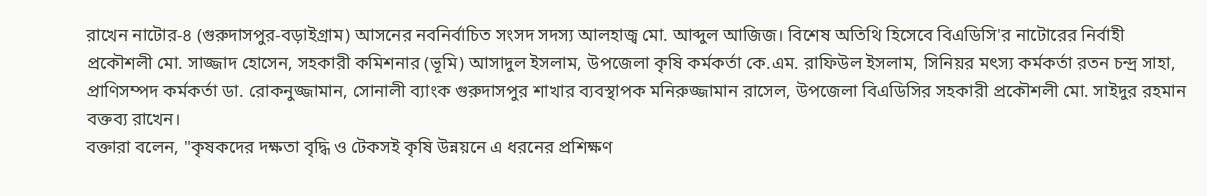রাখেন নাটোর-৪ (গুরুদাসপুর-বড়াইগ্রাম) আসনের নবনির্বাচিত সংসদ সদস্য আলহাজ্ব মো. আব্দুল আজিজ। বিশেষ অতিথি হিসেবে বিএডিসি'র নাটোরের নির্বাহী প্রকৌশলী মো. সাজ্জাদ হোসেন, সহকারী কমিশনার (ভূমি) আসাদুল ইসলাম, উপজেলা কৃষি কর্মকর্তা কে.এম. রাফিউল ইসলাম, সিনিয়র মৎস্য কর্মকর্তা রতন চন্দ্র সাহা, প্রাণিসম্পদ কর্মকর্তা ডা. রোকনুজ্জামান, সোনালী ব্যাংক গুরুদাসপুর শাখার ব্যবস্থাপক মনিরুজ্জামান রাসেল, উপজেলা বিএডিসির সহকারী প্রকৌশলী মো. সাইদুর রহমান বক্তব্য রাখেন।
বক্তারা বলেন, "কৃষকদের দক্ষতা বৃদ্ধি ও টেকসই কৃষি উন্নয়নে এ ধরনের প্রশিক্ষণ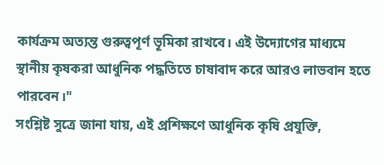কার্যক্রম অত্যন্ত গুরুত্বপূর্ণ ভূমিকা রাখবে। এই উদ্যোগের মাধ্যমে স্থানীয় কৃষকরা আধুনিক পদ্ধতিতে চাষাবাদ করে আরও লাভবান হতে পারবেন।"
সংশ্লিষ্ট সুত্রে জানা যায়, এই প্রশিক্ষণে আধুনিক কৃষি প্রযুক্তি,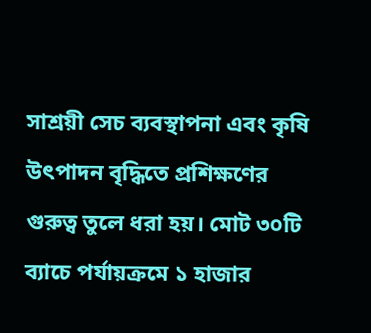সাশ্রয়ী সেচ ব্যবস্থাপনা এবং কৃষি উৎপাদন বৃদ্ধিতে প্রশিক্ষণের গুরুত্ব তুলে ধরা হয়। মোট ৩০টি ব্যাচে পর্যায়ক্রমে ১ হাজার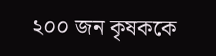২০০ জন কৃষককে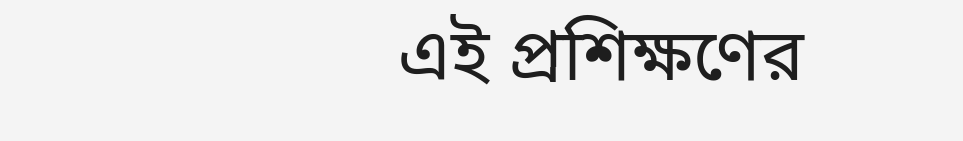এই প্রশিক্ষণের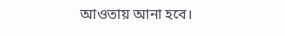আওতায় আনা হবে।